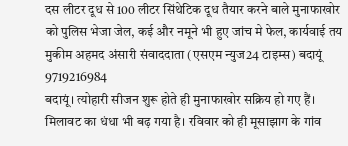दस लीटर दूध से 100 लीटर सिंथेटिक दूध तैयार करने बाले मुनाफाखोर को पुलिस भेजा जेल, कई और नमूने भी हुए जांच मे फेल, कार्यवाई तय
मुकीम अहमद अंसारी संवाददाता (एसएम न्युज24 टाइम्स) बदायूं 9719216984
बदायूं। त्योहारी सीजन शुरू होते ही मुनाफाखोर सक्रिय हो गए हैं। मिलावट का धंधा भी बढ़ गया है। रविवार को ही मूसाझाग के गांव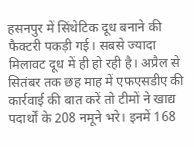हसनपुर में सिंथेटिक दूध बनाने की फैक्टरी पकड़ी गई। सबसे ज्यादा मिलावट दूध में ही हो रही है। अप्रैल से सितंबर तक छह माह में एफएसडीए की कार्रवाई की बात करें तो टीमों ने खाद्य पदार्थों के 208 नमूने भरे। इनमें 168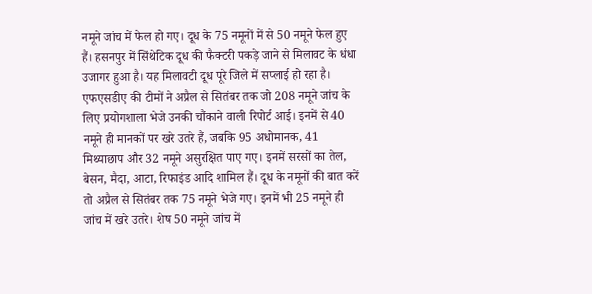नमूने जांच में फेल हो गए। दूध के 75 नमूनों में से 50 नमूने फेल हुए हैं। हसनपुर में सिंथेटिक दूध की फैक्टरी पकड़े जाने से मिलावट के धंधा उजागर हुआ है। यह मिलावटी दूध पूरे जिले में सप्लाई हो रहा है। एफएसडीए की टीमों ने अप्रैल से सितंबर तक जो 208 नमूने जांच के लिए प्रयोगशाला भेजे उनकी चौंकाने वाली रिपोर्ट आई। इनमें से 40 नमूने ही मानकों पर खरे उतरे हैं, जबकि 95 अधोमानक, 41 मिथ्याछाप और 32 नमूने असुरक्षित पाए गए। इनमें सरसों का तेल, बेसन, मैदा, आटा, रिफाइंड आदि शामिल हैं। दूध के नमूनों की बात करें तो अप्रैल से सितंबर तक 75 नमूने भेजे गए। इनमें भी 25 नमूने ही जांच में खरे उतरे। शेष 50 नमूने जांच में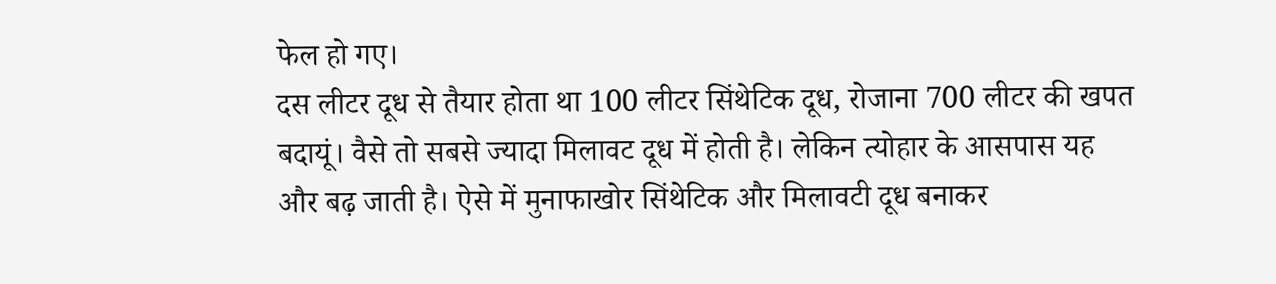फेल हो गए।
दस लीटर दूध से तैयार होता था 100 लीटर सिंथेटिक दूध, रोजाना 700 लीटर की खपत बदायूं। वैसे तो सबसे ज्यादा मिलावट दूध में होती है। लेकिन त्योहार के आसपास यह और बढ़ जाती है। ऐसे में मुनाफाखोर सिंथेटिक और मिलावटी दूध बनाकर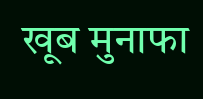खूब मुनाफा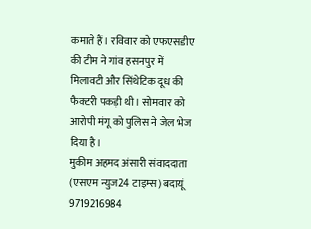कमाते हैं। रविवार को एफएसडीए की टीम ने गांव हसनपुर में मिलावटी और सिंथेटिक दूध की फैक्टरी पकड़ी थी। सोमवार को आरोपी मंगू को पुलिस ने जेल भेज दिया है।
मुकीम अहमद अंसारी संवाददाता (एसएम न्युज24 टाइम्स) बदायूं 9719216984